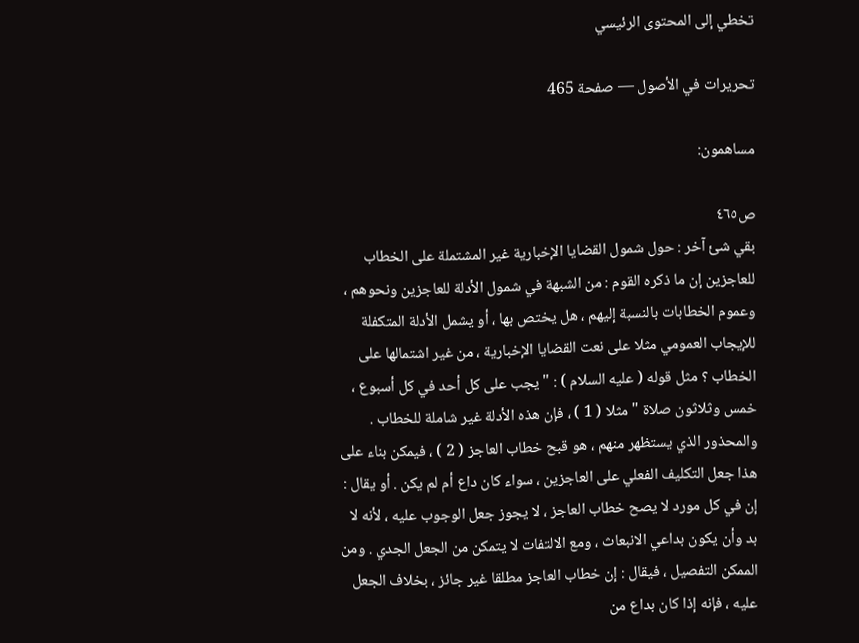تخطي إلى المحتوى الرئيسي

تحريرات في الأصول — صفحة 465

مساهمون:

ص٤٦٥
بقي شئ آخر : حول شمول القضايا الإخبارية غير المشتملة على الخطاب للعاجزين إن ما ذكره القوم : من الشبهة في شمول الأدلة للعاجزين ونحوهم ، وعموم الخطابات بالنسبة إليهم ، هل يختص بها ، أو يشمل الأدلة المتكفلة للإيجاب العمومي مثلا على نعت القضايا الإخبارية ، من غير اشتمالها على الخطاب ؟ مثل قوله ( عليه السلام ) : " يجب على كل أحد في كل أسبوع ، خمس وثلاثون صلاة " مثلا ( 1 ) ، فإن هذه الأدلة غير شاملة للخطاب . والمحذور الذي يستظهر منهم ، هو قبح خطاب العاجز ( 2 ) ، فيمكن بناء على هذا جعل التكليف الفعلي على العاجزين ، سواء كان داع أم لم يكن . أو يقال : إن في كل مورد لا يصح خطاب العاجز ، لا يجوز جعل الوجوب عليه ، لأنه لا بد وأن يكون بداعي الانبعاث ، ومع الالتفات لا يتمكن من الجعل الجدي . ومن الممكن التفصيل ، فيقال : إن خطاب العاجز مطلقا غير جائز ، بخلاف الجعل عليه ، فإنه إذا كان بداع من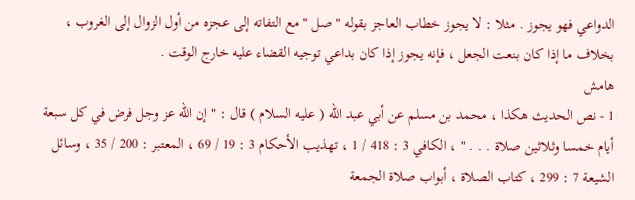الدواعي فهو يجوز . مثلا : لا يجوز خطاب العاجز بقوله " صل " مع التفاته إلى عجزه من أول الزوال إلى الغروب ، بخلاف ما إذا كان بنعت الجعل ، فإنه يجوز إذا كان بداعي توجيه القضاء عليه خارج الوقت .
هامش
1 - نص الحديث هكذا ، محمد بن مسلم عن أبي عبد الله ( عليه السلام ) قال : " إن الله عز وجل فرض في كل سبعة أيام خمسا وثلاثين صلاة . . . " ، الكافي 3 : 418 / 1 ، تهذيب الأحكام 3 : 19 / 69 ، المعتبر : 200 / 35 ، وسائل الشيعة 7 : 299 ، كتاب الصلاة ، أبواب صلاة الجمعة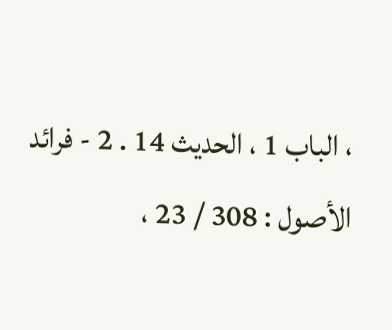، الباب 1 ، الحديث 14 . 2 - فرائد الأصول : 308 / 23 ،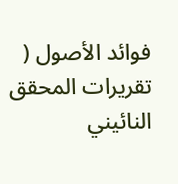فوائد الأصول ( تقريرات المحقق النائيني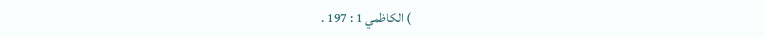) الكاظمي 1 : 197 .